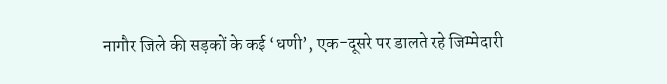नागौर जिले की सड़कों के कई ‘धणी’, एक-दूसरे पर डालते रहे जिम्मेदारी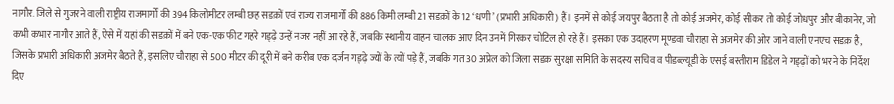नागौर. जिले से गुजरने वाली राष्ट्रीय राजमार्गों की 394 किलोमीटर लम्बी छह सडक़ों एवं राज्य राजमार्गों की 886 किमी लम्बी 21 सडक़ों के 12 ‘धणी’ (प्रभारी अधिकारी) हैं। इनमें से कोई जयपुर बैठता है तो कोई अजमेर, कोई सीकर तो कोई जोधपुर और बीकानेर, जो कभी कभार नागौर आते हैं, ऐसे में यहां की सडक़ों में बने एक-एक फीट गहरे गड्ढ़े उन्हें नजर नहीं आ रहे हैं, जबकि स्थानीय वाहन चालक आए दिन उनमें गिरकर चोटिल हो रहे हैं। इसका एक उदाहरण मूण्डवा चौराहा से अजमेर की ओर जाने वाली एनएच सडक़ है, जिसके प्रभारी अधिकारी अजमेर बैठते हैं, इसलिए चौराहा से 500 मीटर की दूरी में बने करीब एक दर्जन गड्ढ़े ज्यों के त्यों पड़े हैं, जबकि गत 30 अप्रेल को जिला सडक़ सुरक्षा समिति के सदस्य सचिव व पीडब्ल्यूडी के एसई बस्तीराम डिडेल ने गड्ढ़ों को भरने के निर्देश दिए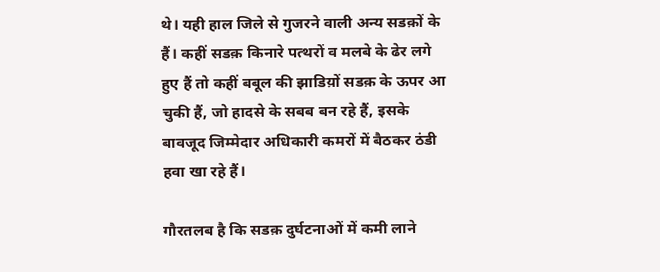थे। यही हाल जिले से गुजरने वाली अन्य सडक़ों के हैं। कहीं सडक़ किनारे पत्थरों व मलबे के ढेर लगे हुए हैं तो कहीं बबूल की झाडिय़ों सडक़ के ऊपर आ चुकी हैं, जो हादसे के सबब बन रहे हैं, इसके बावजूद जिम्मेदार अधिकारी कमरों में बैठकर ठंडी हवा खा रहे हैं।

गौरतलब है कि सडक़ दुर्घटनाओं में कमी लाने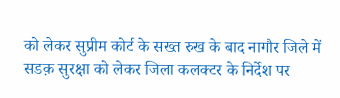को लेकर सुप्रीम कोर्ट के सख्त रुख के बाद नागौर जिले में सडक़ सुरक्षा को लेकर जिला कलक्टर के निर्देश पर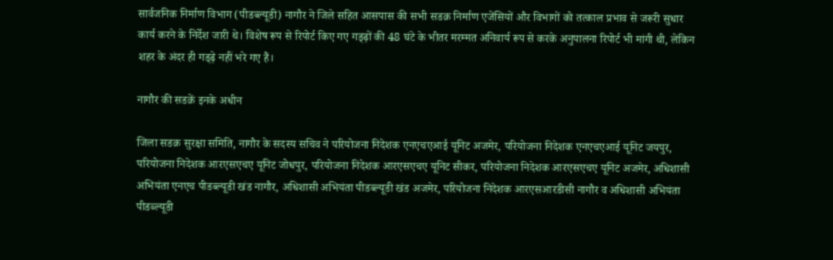सार्वजनिक निर्माण विभाग (पीडब्ल्यूडी) नागौर ने जिले सहित आसपास की सभी सडक़ निर्माण एजेंसियों और विभागों को तत्काल प्रभाव से जरूरी सुधार कार्य करने के निर्देश जारी थे। विशेष रूप से रिपोर्ट किए गए गड्ढ़ों की 48 घंटे के भीतर मरम्मत अनिवार्य रूप से करके अनुपालना रिपोर्ट भी मांगी थी, लेकिन शहर के अंदर ही गड्ढ़े नहीं भरे गए हैं।

नागौर की सडक़ें इनके अधीन

जिला सडक़ सुरक्षा समिति, नागौर के सदस्य सचिव ने परियोजना निदेशक एनएचएआई यूनिट अजमेर, परियोजना निदेशक एनएचएआई यूनिट जयपुर, परियोजना निदेशक आरएसएचए यूनिट जोधपुर, परियोजना निदेशक आरएसएचए यूनिट सीकर, परियोजना निदेशक आरएसएचए यूनिट अजमेर, अधिशासी अभियंता एनएच पीडब्ल्यूडी खंड नागौर, अधिशासी अभियंता पीडब्ल्यूडी खंड अजमेर, परियोजना निदेशक आरएसआरडीसी नागौर व अधिशासी अभियंता पीडब्ल्यूडी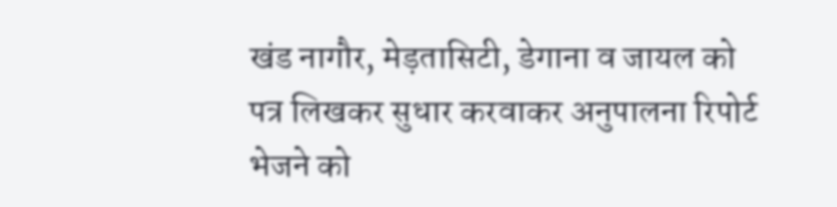खंड नागौर, मेड़तासिटी, डेगाना व जायल को पत्र लिखकर सुधार करवाकर अनुपालना रिपोर्ट भेजने को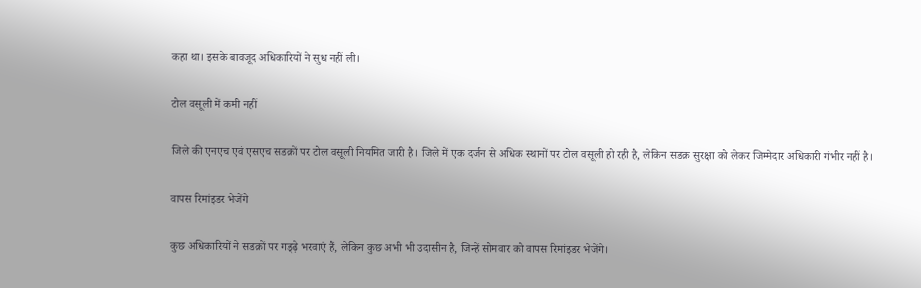कहा था। इसके बावजूद अधिकारियों ने सुध नहीं ली।

टोल वसूली में कमी नहीं

जिले की एनएच एवं एसएच सडक़ों पर टोल वसूली नियमित जारी है। जिले में एक दर्जन से अधिक स्थानों पर टोल वसूली हो रही है, लेकिन सडक़ सुरक्षा को लेकर जिम्मेदार अधिकारी गंभीर नहीं है।

वापस रिमांइडर भेजेंगे

कुछ अधिकारियों ने सडक़ों पर गड्ढ़े भरवाएं हैं, लेकिन कुछ अभी भी उदासीन है, जिन्हें सोमवार को वापस रिमांइडर भेजेंगे।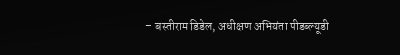– बस्तीराम डिडेल, अधीक्षण अभियंता पीडब्ल्यूडी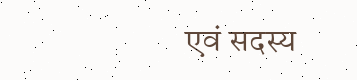एवं सदस्य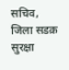सचिव, जिला सडक़ सुरक्षा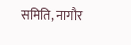समिति, नागौर